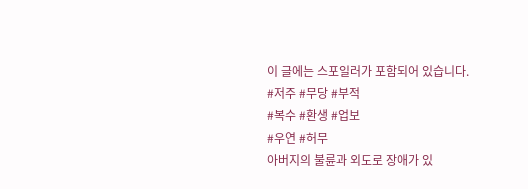이 글에는 스포일러가 포함되어 있습니다.
#저주 #무당 #부적
#복수 #환생 #업보
#우연 #허무
아버지의 불륜과 외도로 장애가 있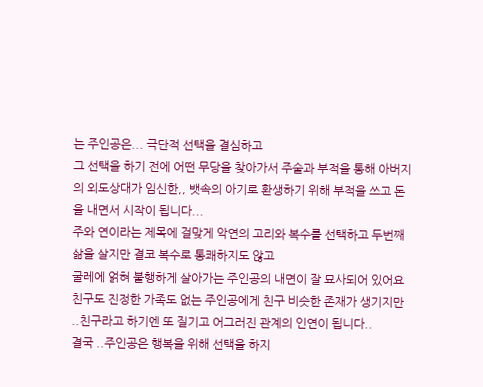는 주인공은... 극단적 선택을 결심하고
그 선택을 하기 전에 어떤 무당을 찾아가서 주술과 부적을 통해 아버지의 외도상대가 임신한,, 뱃속의 아기로 환생하기 위해 부적을 쓰고 돈을 내면서 시작이 됩니다...
주와 연이라는 제목에 걸맞게 악연의 고리와 복수를 선택하고 두번째 삶을 살지만 결코 복수로 통쾌하지도 않고
굴레에 얽혀 불행하게 살아가는 주인공의 내면이 잘 묘사되어 있어요
친구도 진정한 가족도 없는 주인공에게 친구 비슷한 존재가 생기지만 ..친구라고 하기엔 또 질기고 어그러진 관계의 인연이 됩니다..
결국 ..주인공은 행복을 위해 선택을 하지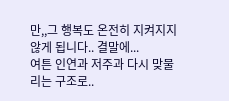만,,그 행복도 온전히 지켜지지 않게 됩니다.. 결말에...
여튼 인연과 저주과 다시 맞물리는 구조로..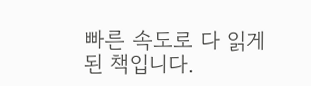빠른 속도로 다 읽게 된 책입니다.